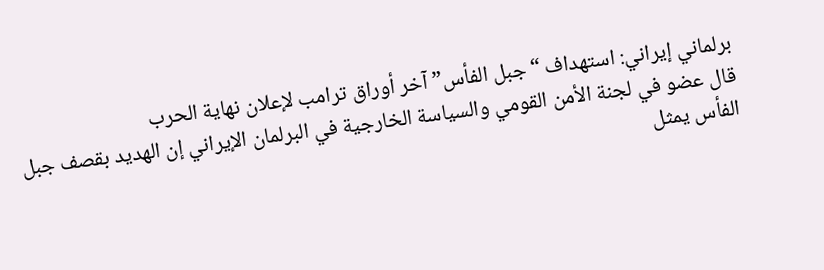برلماني إيراني: استهداف “جبل الفأس” آخر أوراق ترامب لإعلان نهاية الحرب
قال عضو في لجنة الأمن القومي والسياسة الخارجية في البرلمان الإيراني إن الهديد بقصف جبل الفأس يمثل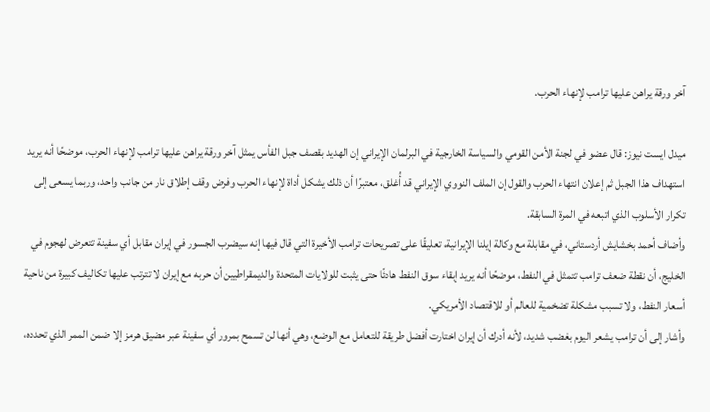آخر ورقة يراهن عليها ترامب لإنهاء الحرب.

ميدل ايست نيوز: قال عضو في لجنة الأمن القومي والسياسة الخارجية في البرلمان الإيراني إن الهديد بقصف جبل الفأس يمثل آخر ورقة يراهن عليها ترامب لإنهاء الحرب، موضحًا أنه يريد استهداف هذا الجبل ثم إعلان انتهاء الحرب والقول إن الملف النووي الإيراني قد أُغلق، معتبرًا أن ذلك يشكل أداة لإنهاء الحرب وفرض وقف إطلاق نار من جانب واحد، وربما يسعى إلى تكرار الأسلوب الذي اتبعه في المرة السابقة.
وأضاف أحمد بخشايش أردستاني، في مقابلة مع وكالة إيلنا الإيرانية، تعليقًا على تصريحات ترامب الأخيرة التي قال فيها إنه سيضرب الجسور في إيران مقابل أي سفينة تتعرض لهجوم في الخليج، أن نقطة ضعف ترامب تتمثل في النفط، موضحًا أنه يريد إبقاء سوق النفط هادئًا حتى يثبت للولايات المتحدة والديمقراطيين أن حربه مع إيران لا تترتب عليها تكاليف كبيرة من ناحية أسعار النفط، ولا تسبب مشكلة تضخمية للعالم أو للاقتصاد الأمريكي.
وأشار إلى أن ترامب يشعر اليوم بغضب شديد، لأنه أدرك أن إيران اختارت أفضل طريقة للتعامل مع الوضع، وهي أنها لن تسمح بمرور أي سفينة عبر مضيق هرمز إلا ضمن الممر الذي تحدده،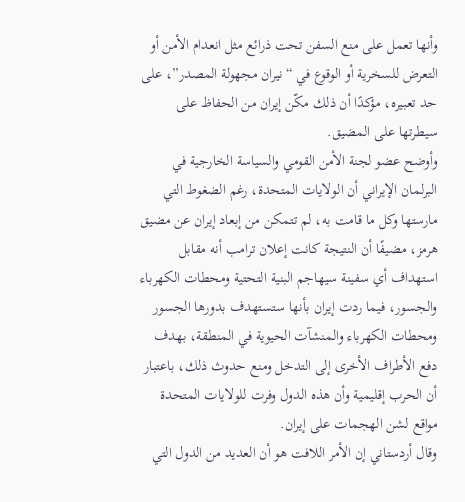وأنها تعمل على منع السفن تحت ذرائع مثل انعدام الأمن أو التعرض للسخرية أو الوقوع في “نيران مجهولة المصدر”، على حد تعبيره، مؤكدًا أن ذلك مكّن إيران من الحفاظ على سيطرتها على المضيق.
وأوضح عضو لجنة الأمن القومي والسياسة الخارجية في البرلمان الإيراني أن الولايات المتحدة، رغم الضغوط التي مارستها وكل ما قامت به، لم تتمكن من إبعاد إيران عن مضيق هرمز، مضيفًا أن النتيجة كانت إعلان ترامب أنه مقابل استهداف أي سفينة سيهاجم البنية التحتية ومحطات الكهرباء والجسور، فيما ردت إيران بأنها ستستهدف بدورها الجسور ومحطات الكهرباء والمنشآت الحيوية في المنطقة، بهدف دفع الأطراف الأخرى إلى التدخل ومنع حدوث ذلك، باعتبار أن الحرب إقليمية وأن هذه الدول وفرت للولايات المتحدة مواقع لشن الهجمات على إيران.
وقال أردستاني إن الأمر اللافت هو أن العديد من الدول التي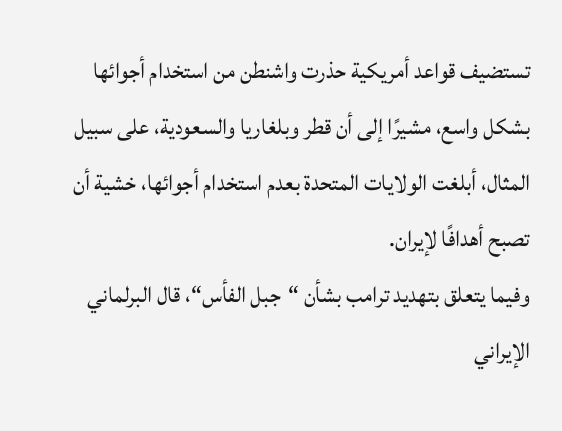تستضيف قواعد أمريكية حذرت واشنطن من استخدام أجوائها بشكل واسع، مشيرًا إلى أن قطر وبلغاريا والسعودية، على سبيل المثال، أبلغت الولايات المتحدة بعدم استخدام أجوائها، خشية أن تصبح أهدافًا لإيران.
وفيما يتعلق بتهديد ترامب بشأن “جبل الفأس“، قال البرلماني الإيراني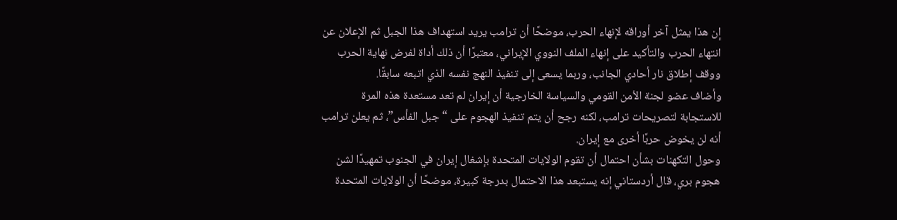إن هذا يمثل آخر أوراقه لإنهاء الحرب، موضحًا أن ترامب يريد استهداف هذا الجبل ثم الإعلان عن انتهاء الحرب والتأكيد على إنهاء الملف النووي الإيراني، معتبرًا أن ذلك أداة لفرض نهاية الحرب ووقف إطلاق نار أحادي الجانب، وربما يسعى إلى تنفيذ النهج نفسه الذي اتبعه سابقًا.
وأضاف عضو لجنة الأمن القومي والسياسة الخارجية أن إيران لم تعد مستعدة هذه المرة للاستجابة لتصريحات ترامب، لكنه رجح أن يتم تنفيذ الهجوم على “جبل الفأس”، ثم يعلن ترامب أنه لن يخوض حربًا أخرى مع إيران.
وحول التكهنات بشأن احتمال أن تقوم الولايات المتحدة بإشغال إيران في الجنوب تمهيدًا لشن هجوم بري، قال أردستاني إنه يستبعد هذا الاحتمال بدرجة كبيرة، موضحًا أن الولايات المتحدة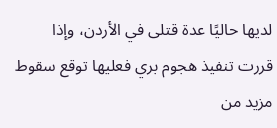لديها حاليًا عدة قتلى في الأردن، وإذا قررت تنفيذ هجوم بري فعليها توقع سقوط مزيد من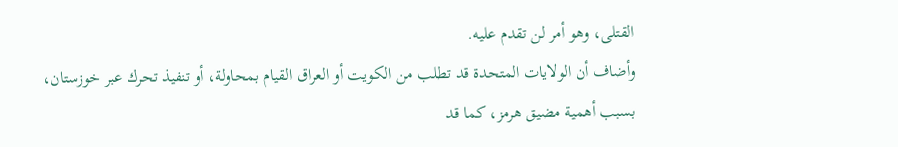القتلى، وهو أمر لن تقدم عليه.
وأضاف أن الولايات المتحدة قد تطلب من الكويت أو العراق القيام بمحاولة، أو تنفيذ تحرك عبر خوزستان، بسبب أهمية مضيق هرمز، كما قد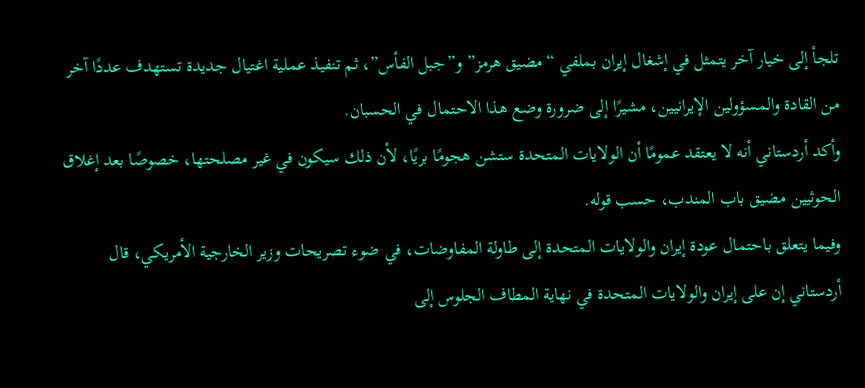تلجأ إلى خيار آخر يتمثل في إشغال إيران بملفي “مضيق هرمز” و”جبل الفأس”، ثم تنفيذ عملية اغتيال جديدة تستهدف عددًا آخر من القادة والمسؤولين الإيرانيين، مشيرًا إلى ضرورة وضع هذا الاحتمال في الحسبان.
وأكد أردستاني أنه لا يعتقد عمومًا أن الولايات المتحدة ستشن هجومًا بريًا، لأن ذلك سيكون في غير مصلحتها، خصوصًا بعد إغلاق الحوثيين مضيق باب المندب، حسب قوله.
وفيما يتعلق باحتمال عودة إيران والولايات المتحدة إلى طاولة المفاوضات، في ضوء تصريحات وزير الخارجية الأمريكي، قال أردستاني إن على إيران والولايات المتحدة في نهاية المطاف الجلوس إلى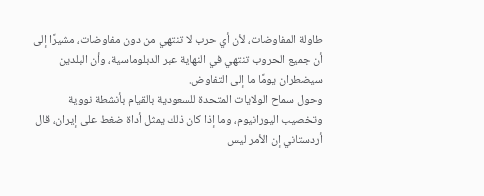طاولة المفاوضات، لأن أي حرب لا تنتهي من دون مفاوضات، مشيرًا إلى أن جميع الحروب تنتهي في النهاية عبر الدبلوماسية، وأن البلدين سيضطران يومًا ما إلى التفاوض.
وحول سماح الولايات المتحدة للسعودية بالقيام بأنشطة نووية وتخصيب اليورانيوم، وما إذا كان ذلك يمثل أداة ضغط على إيران، قال أردستاني إن الأمر ليس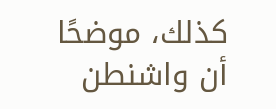كذلك، موضحًا أن واشنطن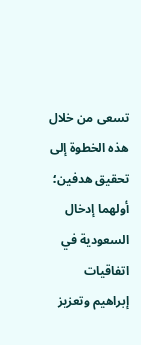تسعى من خلال هذه الخطوة إلى تحقيق هدفين؛ أولهما إدخال السعودية في اتفاقيات إبراهيم وتعزيز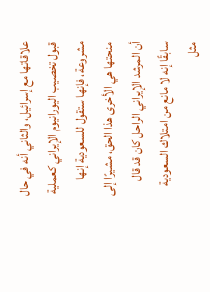علاقاتها مع إسرائيل، والثاني أنه في حال قبول تخصيب اليورانيوم الإيراني كعملية مشروعة، فإنها ستقول للسعودية إنها منحتها هي الأخرى هذا الحق، مشيرًا إلى أن المرشد الإيراني الراحل كان قد قال سابقًا إنه لا مانع من امتلاك السعودية مثل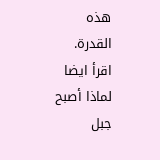هذه القدرة.
اقرأ ايضا
لماذا أصبح جبل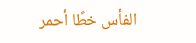الفأس خطًا أحمر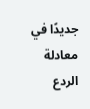جديدًا في معادلة الردع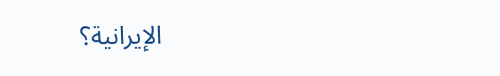الإيرانية؟